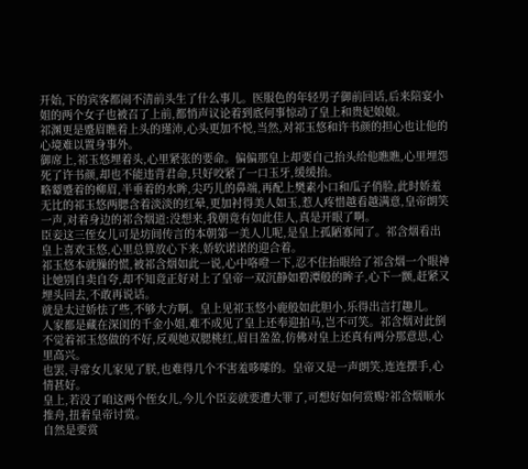开始,下的宾客都闹不清前头生了什么事儿。医服色的年轻男子御前回话,后来陪宴小姐的两个女子也被召了上前,都悄声议论着到底何事惊动了皇上和贵妃娘娘。
祁渊更是蹙眉瞧着上头的瑾沛,心头更加不悦,当然,对祁玉悠和许书颜的担心也让他的心境难以置身事外。
御席上,祁玉悠埋着头,心里紧张的要命。偏偏那皇上却要自己抬头给他瞧瞧,心里埋怨死了许书颜,却也不能违背君命,只好咬紧了一口玉牙,缓缓抬。
略颦蹙着的柳眉,半垂着的水眸,尖巧儿的鼻端,再配上樊素小口和瓜子俏脸,此时娇羞无比的祁玉悠两腮含着淡淡的红晕,更加衬得美人如玉,惹人疼惜越看越满意,皇帝朗笑一声,对着身边的祁含烟道:没想来,我朝竟有如此佳人,真是开眼了啊。
臣妾这三侄女儿可是坊间传言的本朝第一美人儿呢,是皇上孤陋寡闻了。祁含烟看出皇上喜欢玉悠,心里总算放心下来,娇软诺诺的迎合着。
祁玉悠本就臊的慌,被祁含烟如此一说,心中咯噔一下,忍不住抬眼给了祁含烟一个眼神让她别自卖自夸,却不知竟正好对上了皇帝一双沉静如碧潭般的眸子,心下一颤,赶紧又埋头回去,不敢再说话。
就是太过娇怯了些,不够大方啊。皇上见祁玉悠小鹿般如此胆小,乐得出言打趣儿。
人家都是藏在深闺的千金小姐,难不成见了皇上还奉迎拍马,岂不可笑。祁含烟对此倒不觉着祁玉悠做的不好,反观她双腮桃红,眉目盈盈,仿佛对皇上还真有两分那意思,心里高兴。
也罢,寻常女儿家见了朕,也难得几个不害羞哆嗦的。皇帝又是一声朗笑,连连摆手,心情甚好。
皇上,若没了咱这两个侄女儿,今儿个臣妾就要遭大罪了,可想好如何赏赐?祁含烟顺水推舟,扭着皇帝讨赏。
自然是要赏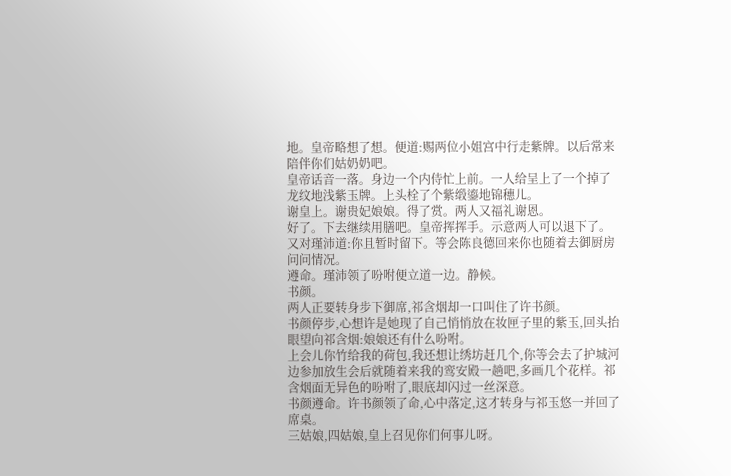地。皇帝略想了想。便道:赐两位小姐宫中行走紫牌。以后常来陪伴你们姑奶奶吧。
皇帝话音一落。身边一个内侍忙上前。一人给呈上了一个掉了龙纹地浅紫玉牌。上头栓了个紫缎鎏地锦穗儿。
谢皇上。谢贵妃娘娘。得了赏。两人又福礼谢恩。
好了。下去继续用膳吧。皇帝挥挥手。示意两人可以退下了。又对瑾沛道:你且暂时留下。等会陈良德回来你也随着去御厨房问问情况。
遵命。瑾沛领了吩咐便立道一边。静候。
书颜。
两人正要转身步下御席,祁含烟却一口叫住了许书颜。
书颜停步,心想许是她现了自己悄悄放在妆匣子里的紫玉,回头抬眼望向祁含烟:娘娘还有什么吩咐。
上会儿你竹给我的荷包,我还想让绣坊赶几个,你等会去了护城河边参加放生会后就随着来我的鸾安殿一趟吧,多画几个花样。祁含烟面无异色的吩咐了,眼底却闪过一丝深意。
书颜遵命。许书颜领了命,心中落定,这才转身与祁玉悠一并回了席桌。
三姑娘,四姑娘,皇上召见你们何事儿呀。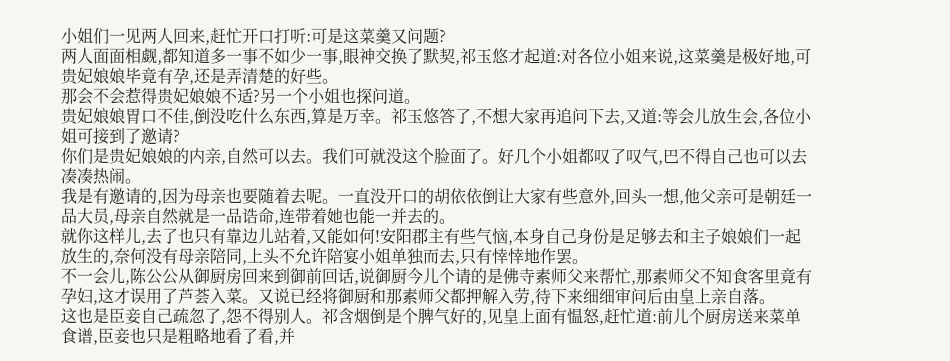小姐们一见两人回来,赶忙开口打听:可是这菜羹又问题?
两人面面相觑,都知道多一事不如少一事,眼神交换了默契,祁玉悠才起道:对各位小姐来说,这菜羹是极好地,可贵妃娘娘毕竟有孕,还是弄清楚的好些。
那会不会惹得贵妃娘娘不适?另一个小姐也探问道。
贵妃娘娘胃口不佳,倒没吃什么东西,算是万幸。祁玉悠答了,不想大家再追问下去,又道:等会儿放生会,各位小姐可接到了邀请?
你们是贵妃娘娘的内亲,自然可以去。我们可就没这个脸面了。好几个小姐都叹了叹气,巴不得自己也可以去凑凑热闹。
我是有邀请的,因为母亲也要随着去呢。一直没开口的胡依依倒让大家有些意外,回头一想,他父亲可是朝廷一品大员,母亲自然就是一品诰命,连带着她也能一并去的。
就你这样儿,去了也只有靠边儿站着,又能如何!安阳郡主有些气恼,本身自己身份是足够去和主子娘娘们一起放生的,奈何没有母亲陪同,上头不允许陪宴小姐单独而去,只有悻悻地作罢。
不一会儿,陈公公从御厨房回来到御前回话,说御厨今儿个请的是佛寺素师父来帮忙,那素师父不知食客里竟有孕妇,这才误用了芦荟入菜。又说已经将御厨和那素师父都押解入劳,待下来细细审问后由皇上亲自落。
这也是臣妾自己疏忽了,怨不得别人。祁含烟倒是个脾气好的,见皇上面有愠怒,赶忙道:前儿个厨房送来菜单食谱,臣妾也只是粗略地看了看,并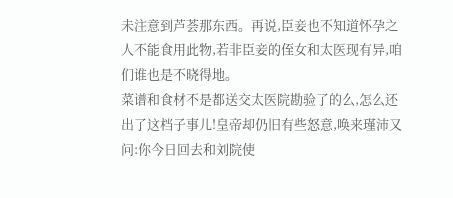未注意到芦荟那东西。再说,臣妾也不知道怀孕之人不能食用此物,若非臣妾的侄女和太医现有异,咱们谁也是不晓得地。
菜谱和食材不是都送交太医院勘验了的么,怎么还出了这档子事儿!皇帝却仍旧有些怒意,唤来瑾沛又问:你今日回去和刘院使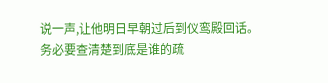说一声,让他明日早朝过后到仪鸾殿回话。
务必要查清楚到底是谁的疏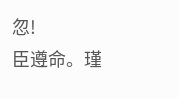忽!
臣遵命。瑾